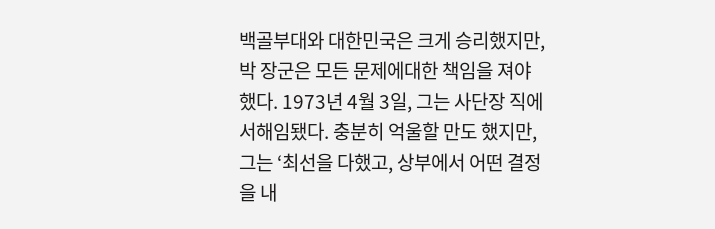백골부대와 대한민국은 크게 승리했지만, 박 장군은 모든 문제에대한 책임을 져야 했다. 1973년 4월 3일, 그는 사단장 직에서해임됐다. 충분히 억울할 만도 했지만, 그는 ‘최선을 다했고, 상부에서 어떤 결정을 내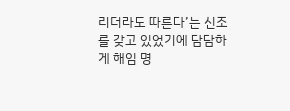리더라도 따른다’는 신조를 갖고 있었기에 담담하게 해임 명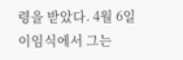령을 받았다. 4월 6일 이임식에서 그는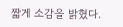짧게 소감을 밝혔다.